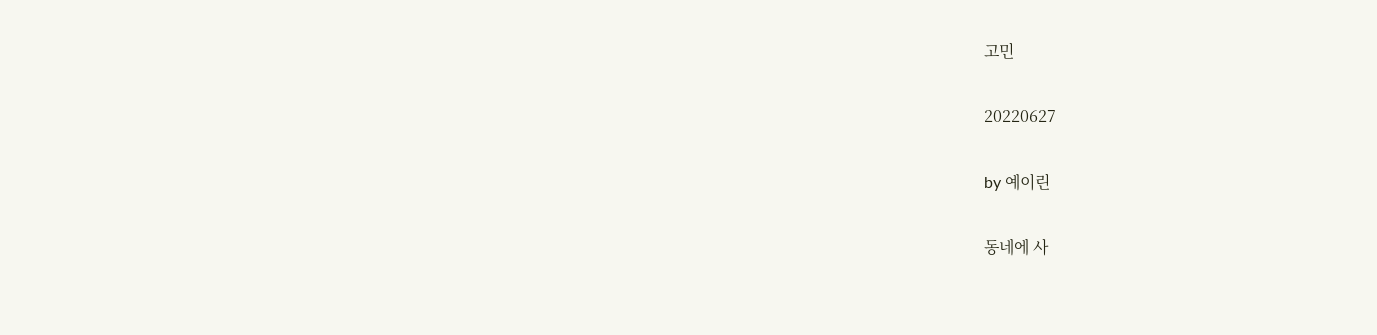고민

20220627

by 예이린

동네에 사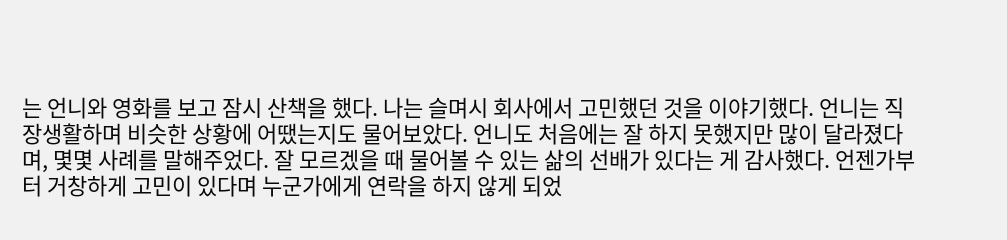는 언니와 영화를 보고 잠시 산책을 했다. 나는 슬며시 회사에서 고민했던 것을 이야기했다. 언니는 직장생활하며 비슷한 상황에 어땠는지도 물어보았다. 언니도 처음에는 잘 하지 못했지만 많이 달라졌다며, 몇몇 사례를 말해주었다. 잘 모르겠을 때 물어볼 수 있는 삶의 선배가 있다는 게 감사했다. 언젠가부터 거창하게 고민이 있다며 누군가에게 연락을 하지 않게 되었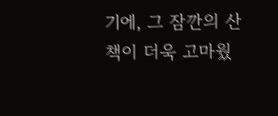기에, 그 잠깐의 산책이 더욱 고마웠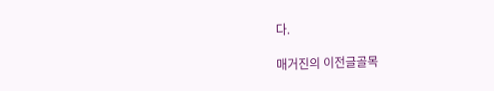다.

매거진의 이전글골목